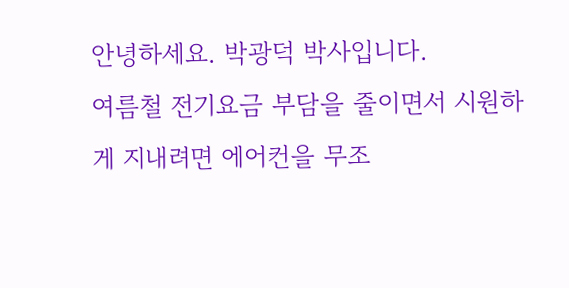안녕하세요. 박광덕 박사입니다.
여름철 전기요금 부담을 줄이면서 시원하게 지내려면 에어컨을 무조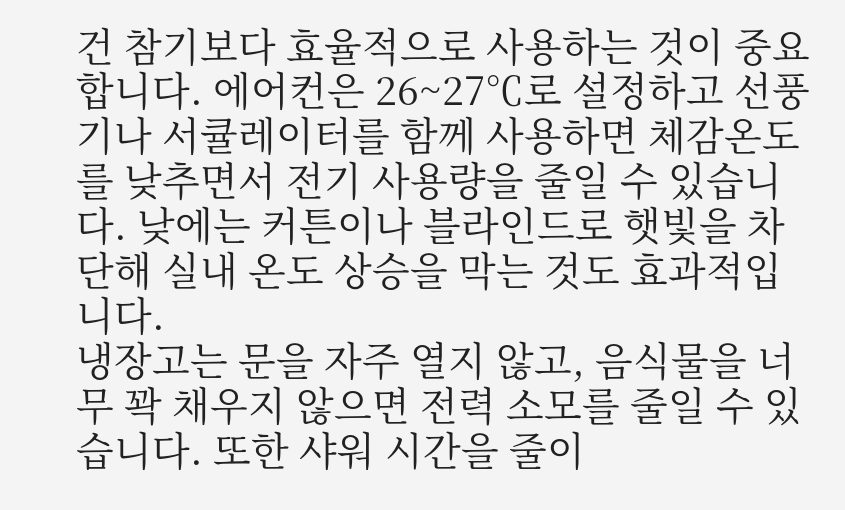건 참기보다 효율적으로 사용하는 것이 중요합니다. 에어컨은 26~27℃로 설정하고 선풍기나 서큘레이터를 함께 사용하면 체감온도를 낮추면서 전기 사용량을 줄일 수 있습니다. 낮에는 커튼이나 블라인드로 햇빛을 차단해 실내 온도 상승을 막는 것도 효과적입니다.
냉장고는 문을 자주 열지 않고, 음식물을 너무 꽉 채우지 않으면 전력 소모를 줄일 수 있습니다. 또한 샤워 시간을 줄이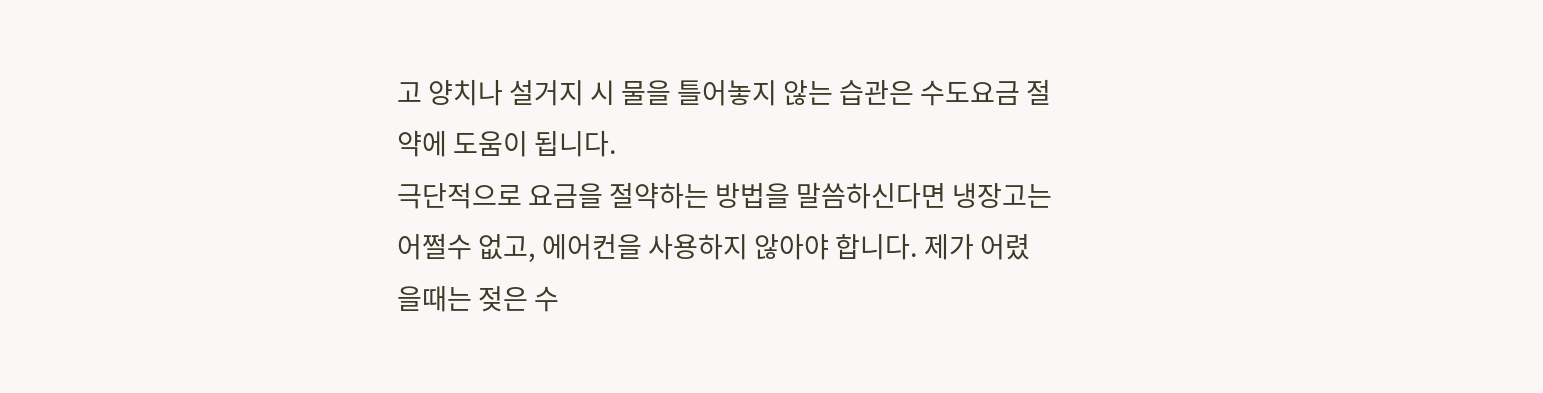고 양치나 설거지 시 물을 틀어놓지 않는 습관은 수도요금 절약에 도움이 됩니다.
극단적으로 요금을 절약하는 방법을 말씀하신다면 냉장고는 어쩔수 없고, 에어컨을 사용하지 않아야 합니다. 제가 어렸을때는 젖은 수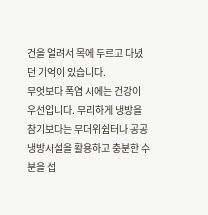건을 얼려서 목에 두르고 다녔던 기억이 있습니다.
무엇보다 폭염 시에는 건강이 우선입니다. 무리하게 냉방을 참기보다는 무더위쉼터나 공공 냉방시설을 활용하고 충분한 수분을 섭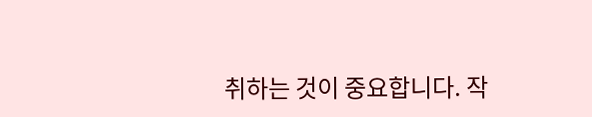취하는 것이 중요합니다. 작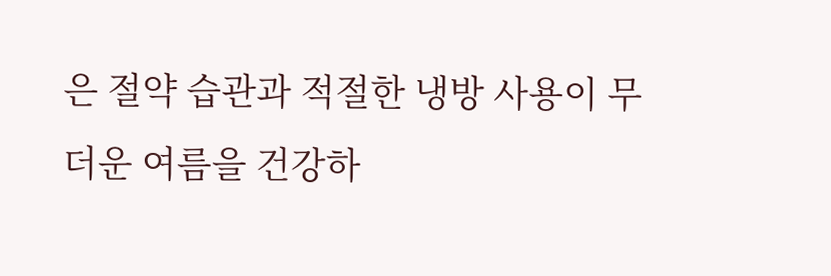은 절약 습관과 적절한 냉방 사용이 무더운 여름을 건강하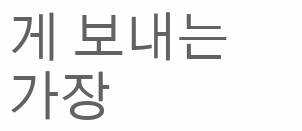게 보내는 가장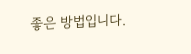좋은 방법입니다.